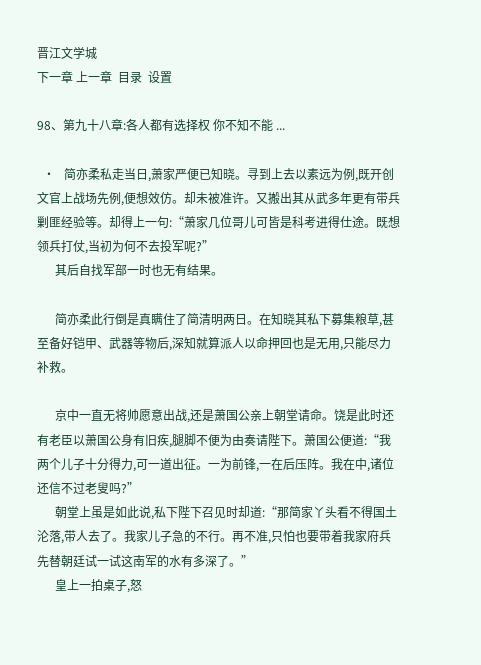晋江文学城
下一章 上一章  目录  设置

98、第九十八章:各人都有选择权 你不知不能 ...

  •   简亦柔私走当日,萧家严便已知晓。寻到上去以素远为例,既开创文官上战场先例,便想效仿。却未被准许。又搬出其从武多年更有带兵剿匪经验等。却得上一句:“萧家几位哥儿可皆是科考进得仕途。既想领兵打仗,当初为何不去投军呢?”
      其后自找军部一时也无有结果。

      简亦柔此行倒是真瞒住了简清明两日。在知晓其私下募集粮草,甚至备好铠甲、武器等物后,深知就算派人以命押回也是无用,只能尽力补救。

      京中一直无将帅愿意出战,还是萧国公亲上朝堂请命。饶是此时还有老臣以萧国公身有旧疾,腿脚不便为由奏请陛下。萧国公便道:“我两个儿子十分得力,可一道出征。一为前锋,一在后压阵。我在中,诸位还信不过老叟吗?”
      朝堂上虽是如此说,私下陛下召见时却道:“那简家丫头看不得国土沦落,带人去了。我家儿子急的不行。再不准,只怕也要带着我家府兵先替朝廷试一试这南军的水有多深了。”
      皇上一拍桌子,怒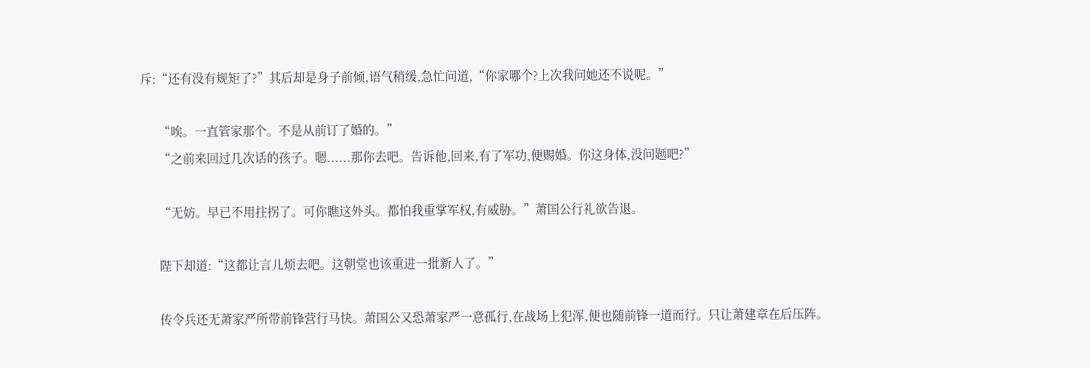斥:“还有没有规矩了?”其后却是身子前倾,语气稍缓,急忙问道,“你家哪个?上次我问她还不说呢。”

      “唉。一直管家那个。不是从前订了婚的。”
      “之前来回过几次话的孩子。嗯......那你去吧。告诉他,回来,有了军功,便赐婚。你这身体,没问题吧?”

      “无妨。早已不用拄拐了。可你瞧这外头。都怕我重掌军权,有威胁。”萧国公行礼欲告退。

      陛下却道:“这都让言儿烦去吧。这朝堂也该重进一批新人了。”

      传令兵还无萧家严所带前锋营行马快。萧国公又恐萧家严一意孤行,在战场上犯浑,便也随前锋一道而行。只让萧建章在后压阵。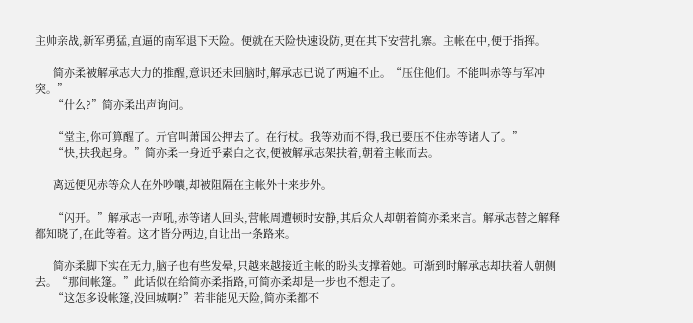主帅亲战,新军勇猛,直逼的南军退下天险。便就在天险快速设防,更在其下安营扎寨。主帐在中,便于指挥。

      简亦柔被解承志大力的推醒,意识还未回脑时,解承志已说了两遍不止。“压住他们。不能叫赤等与军冲突。”
      “什么?”简亦柔出声询问。

      “堂主,你可算醒了。亓官叫萧国公押去了。在行杖。我等劝而不得,我已要压不住赤等诸人了。”
      “快,扶我起身。”简亦柔一身近乎素白之衣,便被解承志架扶着,朝着主帐而去。

      离远便见赤等众人在外吵嚷,却被阻隔在主帐外十来步外。

      “闪开。”解承志一声吼,赤等诸人回头,营帐周遭顿时安静,其后众人却朝着简亦柔来言。解承志替之解释都知晓了,在此等着。这才皆分两边,自让出一条路来。

      简亦柔脚下实在无力,脑子也有些发晕,只越来越接近主帐的盼头支撑着她。可渐到时解承志却扶着人朝侧去。“那间帐篷。”此话似在给简亦柔指路,可简亦柔却是一步也不想走了。
      “这怎多设帐篷,没回城啊?”若非能见天险,简亦柔都不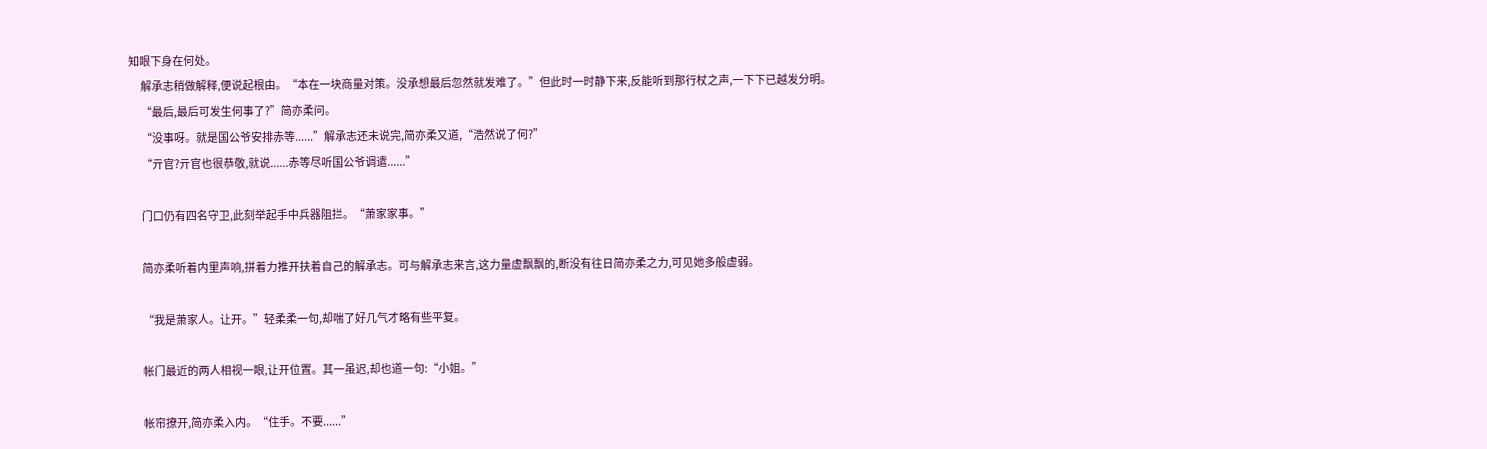知眼下身在何处。
      解承志稍做解释,便说起根由。“本在一块商量对策。没承想最后忽然就发难了。”但此时一时静下来,反能听到那行杖之声,一下下已越发分明。
      “最后,最后可发生何事了?”简亦柔问。
      “没事呀。就是国公爷安排赤等......”解承志还未说完,简亦柔又道,“浩然说了何?”
      “亓官?亓官也很恭敬,就说......赤等尽听国公爷调遣......”

      门口仍有四名守卫,此刻举起手中兵器阻拦。“萧家家事。”

      简亦柔听着内里声响,拼着力推开扶着自己的解承志。可与解承志来言,这力量虚飘飘的,断没有往日简亦柔之力,可见她多般虚弱。

      “我是萧家人。让开。”轻柔柔一句,却喘了好几气才略有些平复。

      帐门最近的两人相视一眼,让开位置。其一虽迟,却也道一句:“小姐。”

      帐帘撩开,简亦柔入内。“住手。不要......”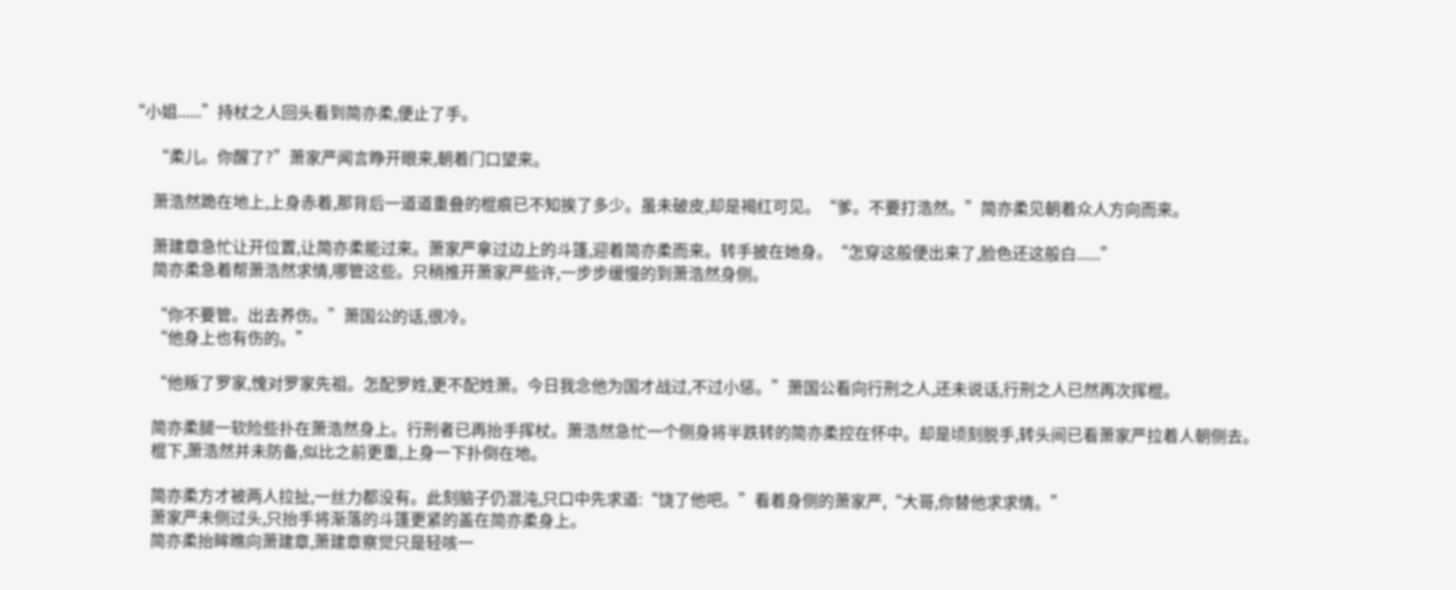“小姐......”持杖之人回头看到简亦柔,便止了手。

      “柔儿。你醒了?”萧家严闻言睁开眼来,朝着门口望来。

      萧浩然跪在地上,上身赤着,那背后一道道重叠的棍痕已不知挨了多少。虽未破皮,却是褐红可见。“爹。不要打浩然。”简亦柔见朝着众人方向而来。

      萧建章急忙让开位置,让简亦柔能过来。萧家严拿过边上的斗篷,迎着简亦柔而来。转手披在她身。“怎穿这般便出来了,脸色还这般白......”
      简亦柔急着帮萧浩然求情,哪管这些。只稍推开萧家严些许,一步步缓慢的到萧浩然身侧。

      “你不要管。出去养伤。”萧国公的话,很冷。
      “他身上也有伤的。”

      “他叛了罗家,愧对罗家先祖。怎配罗姓,更不配姓萧。今日我念他为国才战过,不过小惩。”萧国公看向行刑之人,还未说话,行刑之人已然再次挥棍。

      简亦柔腿一软险些扑在萧浩然身上。行刑者已再抬手挥杖。萧浩然急忙一个侧身将半跌转的简亦柔控在怀中。却是顷刻脱手,转头间已看萧家严拉着人朝侧去。
      棍下,萧浩然并未防备,似比之前更重,上身一下扑倒在地。

      简亦柔方才被两人拉扯,一丝力都没有。此刻脑子仍混沌,只口中先求道:“饶了他吧。”看着身侧的萧家严,“大哥,你替他求求情。”
      萧家严未侧过头,只抬手将渐落的斗篷更紧的盖在简亦柔身上。
      简亦柔抬眸瞧向萧建章,萧建章察觉只是轻咳一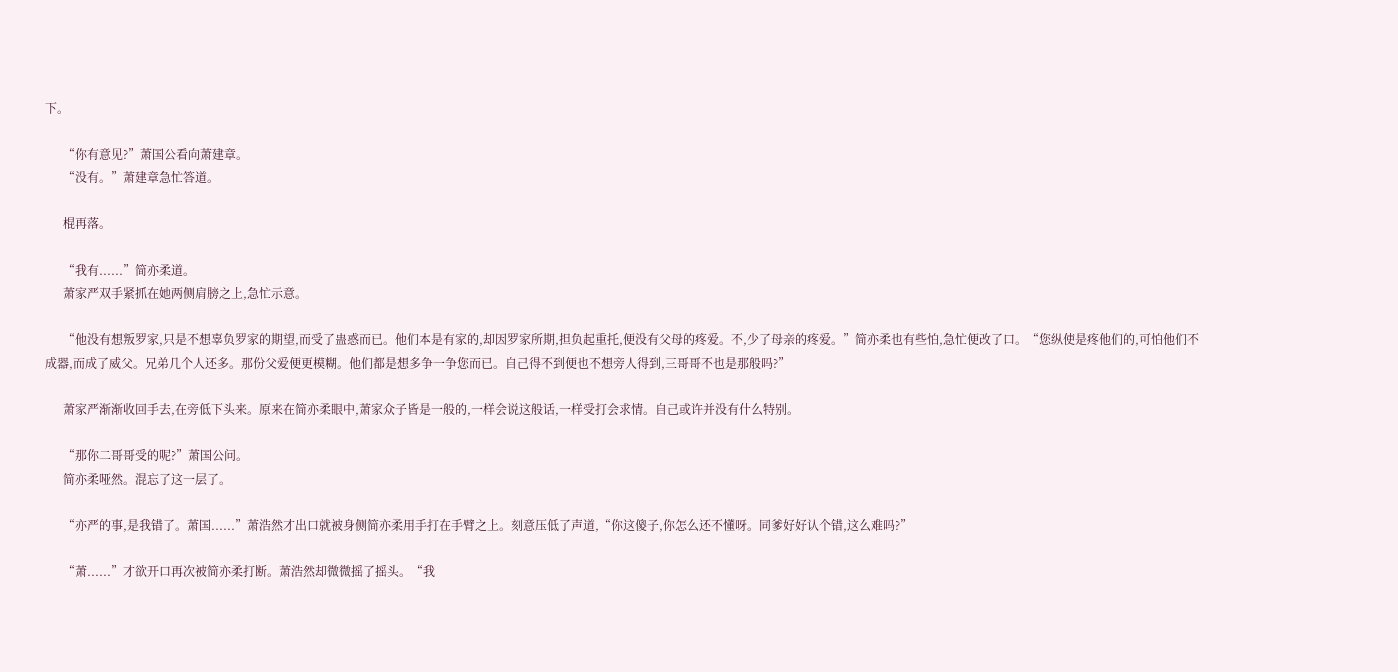下。

      “你有意见?”萧国公看向萧建章。
      “没有。”萧建章急忙答道。

      棍再落。

      “我有......”简亦柔道。
      萧家严双手紧抓在她两侧肩膀之上,急忙示意。

      “他没有想叛罗家,只是不想辜负罗家的期望,而受了蛊惑而已。他们本是有家的,却因罗家所期,担负起重托,便没有父母的疼爱。不,少了母亲的疼爱。”简亦柔也有些怕,急忙便改了口。“您纵使是疼他们的,可怕他们不成器,而成了威父。兄弟几个人还多。那份父爱便更模糊。他们都是想多争一争您而已。自己得不到便也不想旁人得到,三哥哥不也是那般吗?”

      萧家严渐渐收回手去,在旁低下头来。原来在简亦柔眼中,萧家众子皆是一般的,一样会说这般话,一样受打会求情。自己或许并没有什么特别。

      “那你二哥哥受的呢?”萧国公问。
      简亦柔哑然。混忘了这一层了。

      “亦严的事,是我错了。萧国......”萧浩然才出口就被身侧简亦柔用手打在手臂之上。刻意压低了声道,“你这傻子,你怎么还不懂呀。同爹好好认个错,这么难吗?”

      “萧......”才欲开口再次被简亦柔打断。萧浩然却微微摇了摇头。“我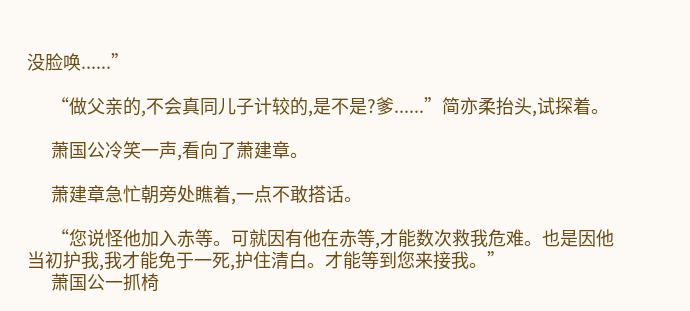没脸唤......”

      “做父亲的,不会真同儿子计较的,是不是?爹......”简亦柔抬头,试探着。

      萧国公冷笑一声,看向了萧建章。

      萧建章急忙朝旁处瞧着,一点不敢搭话。

      “您说怪他加入赤等。可就因有他在赤等,才能数次救我危难。也是因他当初护我,我才能免于一死,护住清白。才能等到您来接我。”
      萧国公一抓椅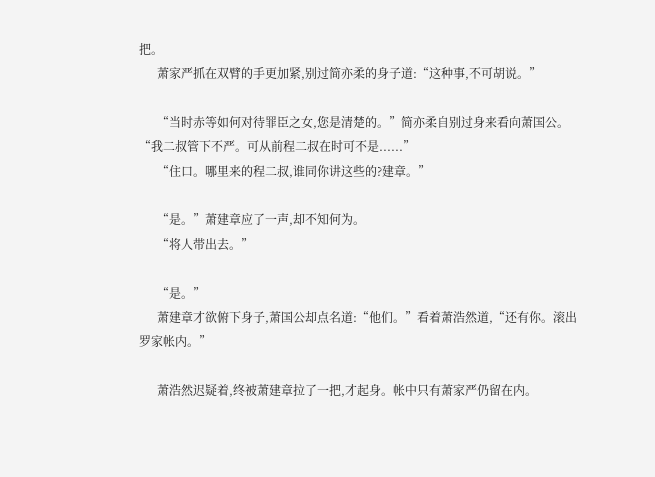把。
      萧家严抓在双臂的手更加紧,别过简亦柔的身子道:“这种事,不可胡说。”

      “当时赤等如何对待罪臣之女,您是清楚的。”简亦柔自别过身来看向萧国公。“我二叔管下不严。可从前程二叔在时可不是......”
      “住口。哪里来的程二叔,谁同你讲这些的?建章。”

      “是。”萧建章应了一声,却不知何为。
      “将人带出去。”

      “是。”
      萧建章才欲俯下身子,萧国公却点名道:“他们。”看着萧浩然道,“还有你。滚出罗家帐内。”

      萧浩然迟疑着,终被萧建章拉了一把,才起身。帐中只有萧家严仍留在内。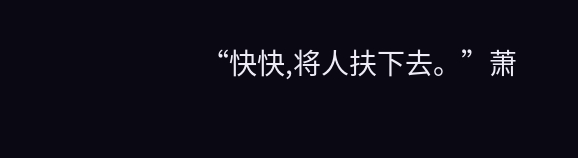“快快,将人扶下去。”萧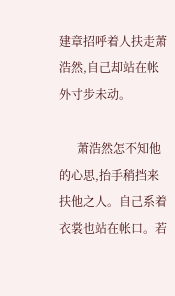建章招呼着人扶走萧浩然,自己却站在帐外寸步未动。

      萧浩然怎不知他的心思,抬手稍挡来扶他之人。自己系着衣裳也站在帐口。若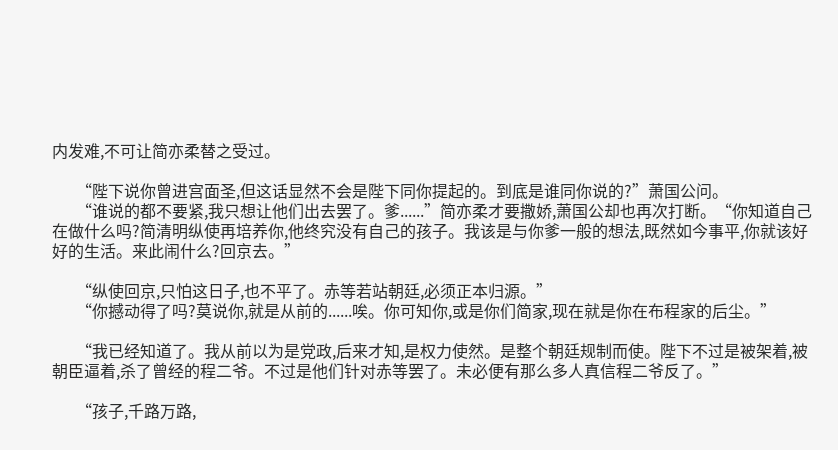内发难,不可让简亦柔替之受过。

      “陛下说你曾进宫面圣,但这话显然不会是陛下同你提起的。到底是谁同你说的?”萧国公问。
      “谁说的都不要紧,我只想让他们出去罢了。爹......”简亦柔才要撒娇,萧国公却也再次打断。“你知道自己在做什么吗?简清明纵使再培养你,他终究没有自己的孩子。我该是与你爹一般的想法,既然如今事平,你就该好好的生活。来此闹什么?回京去。”

      “纵使回京,只怕这日子,也不平了。赤等若站朝廷,必须正本归源。”
      “你撼动得了吗?莫说你,就是从前的......唉。你可知你,或是你们简家,现在就是你在布程家的后尘。”

      “我已经知道了。我从前以为是党政,后来才知,是权力使然。是整个朝廷规制而使。陛下不过是被架着,被朝臣逼着,杀了曾经的程二爷。不过是他们针对赤等罢了。未必便有那么多人真信程二爷反了。”

      “孩子,千路万路,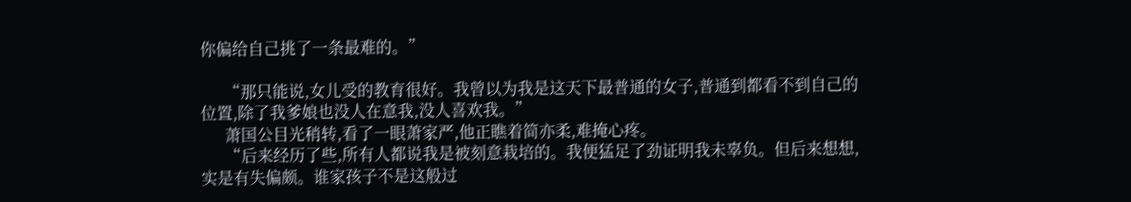你偏给自己挑了一条最难的。”

      “那只能说,女儿受的教育很好。我曾以为我是这天下最普通的女子,普通到都看不到自己的位置,除了我爹娘也没人在意我,没人喜欢我。”
      萧国公目光稍转,看了一眼萧家严,他正瞧着简亦柔,难掩心疼。
      “后来经历了些,所有人都说我是被刻意栽培的。我便猛足了劲证明我未辜负。但后来想想,实是有失偏颇。谁家孩子不是这般过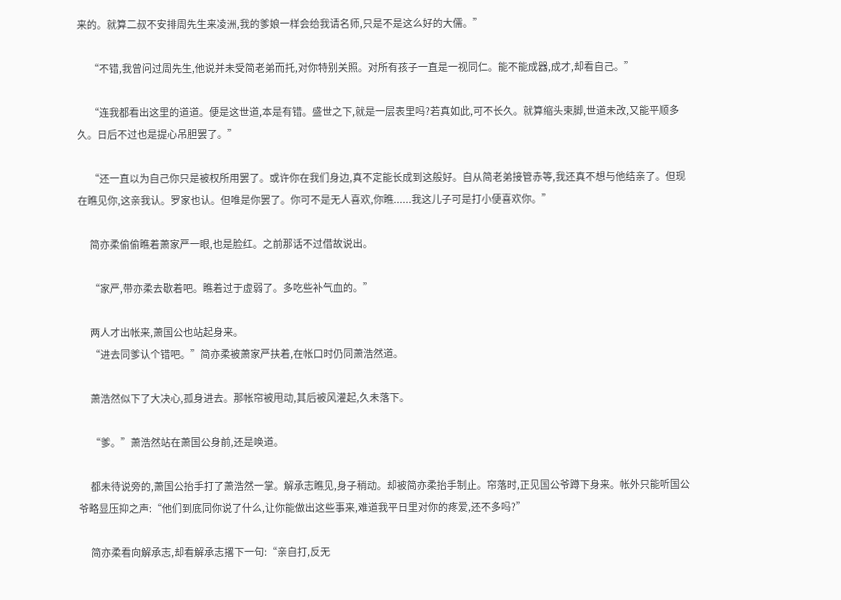来的。就算二叔不安排周先生来凌洲,我的爹娘一样会给我请名师,只是不是这么好的大儒。”

      “不错,我曾问过周先生,他说并未受简老弟而托,对你特别关照。对所有孩子一直是一视同仁。能不能成器,成才,却看自己。”

      “连我都看出这里的道道。便是这世道,本是有错。盛世之下,就是一层表里吗?若真如此,可不长久。就算缩头束脚,世道未改,又能平顺多久。日后不过也是提心吊胆罢了。”

      “还一直以为自己你只是被权所用罢了。或许你在我们身边,真不定能长成到这般好。自从简老弟接管赤等,我还真不想与他结亲了。但现在瞧见你,这亲我认。罗家也认。但唯是你罢了。你可不是无人喜欢,你瞧......我这儿子可是打小便喜欢你。”

      简亦柔偷偷瞧着萧家严一眼,也是脸红。之前那话不过借故说出。

      “家严,带亦柔去歇着吧。瞧着过于虚弱了。多吃些补气血的。”

      两人才出帐来,萧国公也站起身来。
      “进去同爹认个错吧。”简亦柔被萧家严扶着,在帐口时仍同萧浩然道。

      萧浩然似下了大决心,孤身进去。那帐帘被甩动,其后被风灌起,久未落下。

      “爹。”萧浩然站在萧国公身前,还是唤道。

      都未待说旁的,萧国公抬手打了萧浩然一掌。解承志瞧见,身子稍动。却被简亦柔抬手制止。帘落时,正见国公爷蹲下身来。帐外只能听国公爷略显压抑之声:“他们到底同你说了什么,让你能做出这些事来,难道我平日里对你的疼爱,还不多吗?”

      简亦柔看向解承志,却看解承志撂下一句:“亲自打,反无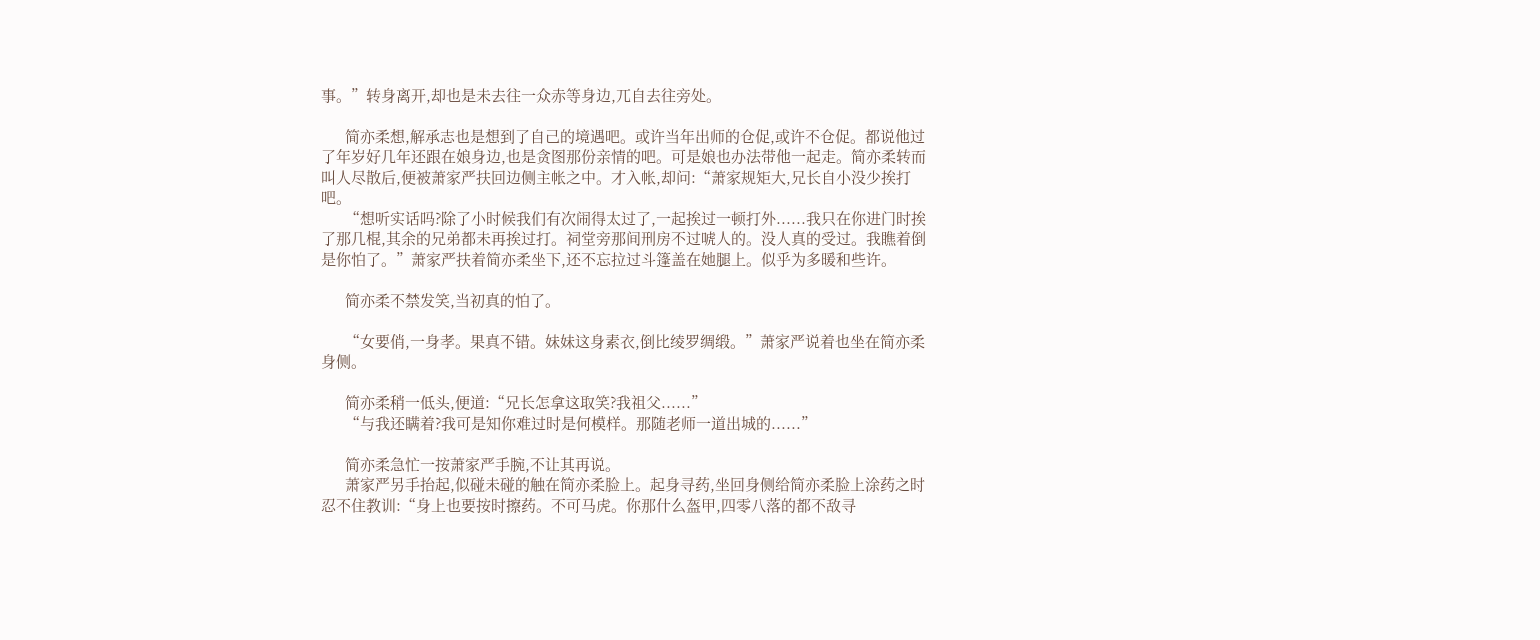事。”转身离开,却也是未去往一众赤等身边,兀自去往旁处。

      简亦柔想,解承志也是想到了自己的境遇吧。或许当年出师的仓促,或许不仓促。都说他过了年岁好几年还跟在娘身边,也是贪图那份亲情的吧。可是娘也办法带他一起走。简亦柔转而叫人尽散后,便被萧家严扶回边侧主帐之中。才入帐,却问:“萧家规矩大,兄长自小没少挨打吧。
      “想听实话吗?除了小时候我们有次闹得太过了,一起挨过一顿打外......我只在你进门时挨了那几棍,其余的兄弟都未再挨过打。祠堂旁那间刑房不过唬人的。没人真的受过。我瞧着倒是你怕了。”萧家严扶着简亦柔坐下,还不忘拉过斗篷盖在她腿上。似乎为多暖和些许。

      简亦柔不禁发笑,当初真的怕了。

      “女要俏,一身孝。果真不错。妹妹这身素衣,倒比绫罗绸缎。”萧家严说着也坐在简亦柔身侧。

      简亦柔稍一低头,便道:“兄长怎拿这取笑?我祖父......”
      “与我还瞒着?我可是知你难过时是何模样。那随老师一道出城的......”

      简亦柔急忙一按萧家严手腕,不让其再说。
      萧家严另手抬起,似碰未碰的触在简亦柔脸上。起身寻药,坐回身侧给简亦柔脸上涂药之时忍不住教训:“身上也要按时擦药。不可马虎。你那什么盔甲,四零八落的都不敌寻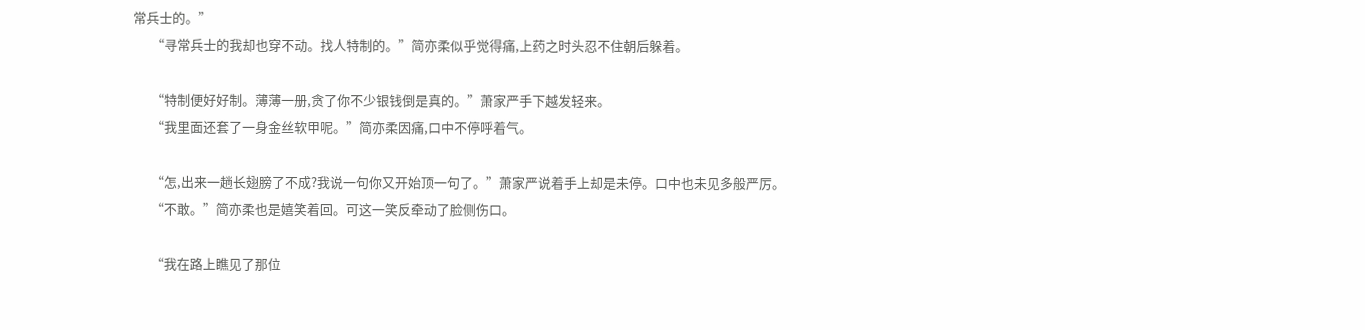常兵士的。”
      “寻常兵士的我却也穿不动。找人特制的。”简亦柔似乎觉得痛,上药之时头忍不住朝后躲着。

      “特制便好好制。薄薄一册,贪了你不少银钱倒是真的。”萧家严手下越发轻来。
      “我里面还套了一身金丝软甲呢。”简亦柔因痛,口中不停呼着气。

      “怎,出来一趟长翅膀了不成?我说一句你又开始顶一句了。”萧家严说着手上却是未停。口中也未见多般严厉。
      “不敢。”简亦柔也是嬉笑着回。可这一笑反牵动了脸侧伤口。

      “我在路上瞧见了那位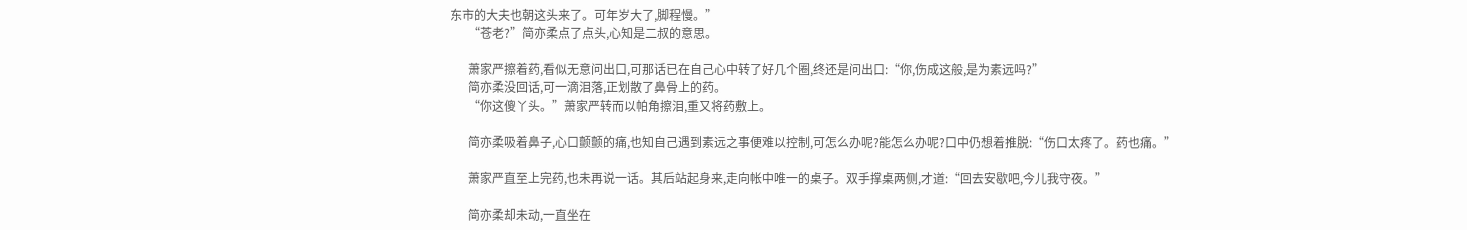东市的大夫也朝这头来了。可年岁大了,脚程慢。”
      “苍老?”简亦柔点了点头,心知是二叔的意思。

      萧家严擦着药,看似无意问出口,可那话已在自己心中转了好几个圈,终还是问出口:“你,伤成这般,是为素远吗?”
      简亦柔没回话,可一滴泪落,正划散了鼻骨上的药。
      “你这傻丫头。”萧家严转而以帕角擦泪,重又将药敷上。

      简亦柔吸着鼻子,心口颤颤的痛,也知自己遇到素远之事便难以控制,可怎么办呢?能怎么办呢?口中仍想着推脱:“伤口太疼了。药也痛。”

      萧家严直至上完药,也未再说一话。其后站起身来,走向帐中唯一的桌子。双手撑桌两侧,才道:“回去安歇吧,今儿我守夜。”

      简亦柔却未动,一直坐在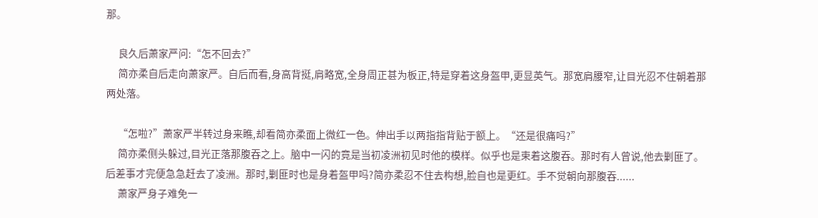那。

      良久后萧家严问:“怎不回去?”
      简亦柔自后走向萧家严。自后而看,身高背挺,肩略宽,全身周正甚为板正,特是穿着这身盔甲,更显英气。那宽肩腰窄,让目光忍不住朝着那两处落。

      “怎啦?”萧家严半转过身来瞧,却看简亦柔面上微红一色。伸出手以两指指背贴于额上。“还是很痛吗?”
      简亦柔侧头躲过,目光正落那腹吞之上。脑中一闪的竟是当初凌洲初见时他的模样。似乎也是束着这腹吞。那时有人曾说,他去剿匪了。后差事才完便急急赶去了凌洲。那时,剿匪时也是身着盔甲吗?简亦柔忍不住去构想,脸自也是更红。手不觉朝向那腹吞......
      萧家严身子难免一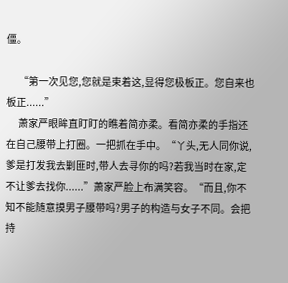僵。

      “第一次见您,您就是束着这,显得您极板正。您自来也板正......”
      萧家严眼眸直盯盯的瞧着简亦柔。看简亦柔的手指还在自己腰带上打圈。一把抓在手中。“丫头,无人同你说,爹是打发我去剿匪时,带人去寻你的吗?若我当时在家,定不让爹去找你......”萧家严脸上布满笑容。“而且,你不知不能随意摸男子腰带吗?男子的构造与女子不同。会把持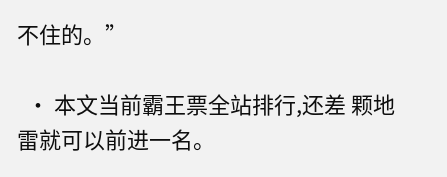不住的。”

  • 本文当前霸王票全站排行,还差 颗地雷就可以前进一名。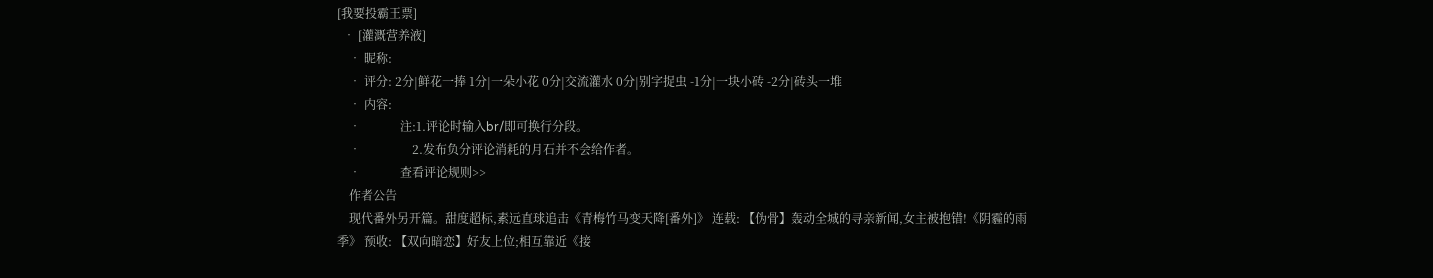[我要投霸王票]
  • [灌溉营养液]
    • 昵称:
    • 评分: 2分|鲜花一捧 1分|一朵小花 0分|交流灌水 0分|别字捉虫 -1分|一块小砖 -2分|砖头一堆
    • 内容:
    •             注:1.评论时输入br/即可换行分段。
    •                 2.发布负分评论消耗的月石并不会给作者。
    •             查看评论规则>>
    作者公告
    现代番外另开篇。甜度超标,素远直球追击《青梅竹马变天降[番外]》 连载: 【伪骨】轰动全城的寻亲新闻,女主被抱错!《阴霾的雨季》 预收: 【双向暗恋】好友上位;相互靠近《接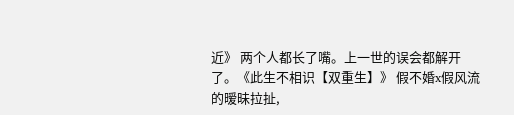近》 两个人都长了嘴。上一世的误会都解开了。《此生不相识【双重生】》 假不婚x假风流的暧昧拉扯,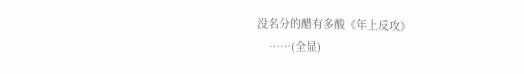没名分的醋有多酸《年上反攻》
    ……(全显)